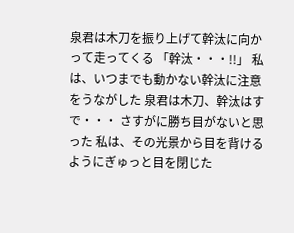泉君は木刀を振り上げて幹汰に向かって走ってくる 「幹汰・・・!!」 私は、いつまでも動かない幹汰に注意をうながした 泉君は木刀、幹汰はすで・・・ さすがに勝ち目がないと思った 私は、その光景から目を背けるようにぎゅっと目を閉じた